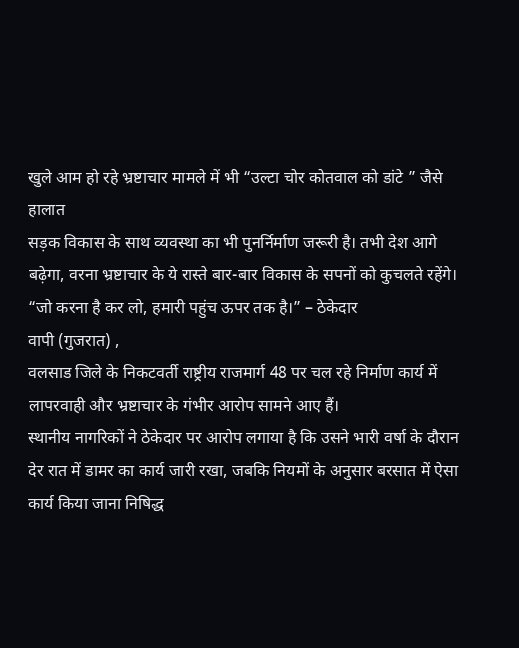खुले आम हो रहे भ्रष्टाचार मामले में भी “उल्टा चोर कोतवाल को डांटे ” जैसे हालात
सड़क विकास के साथ व्यवस्था का भी पुनर्निर्माण जरूरी है। तभी देश आगे बढ़ेगा, वरना भ्रष्टाचार के ये रास्ते बार-बार विकास के सपनों को कुचलते रहेंगे।
“जो करना है कर लो, हमारी पहुंच ऊपर तक है।” – ठेकेदार
वापी (गुजरात) ,
वलसाड जिले के निकटवर्ती राष्ट्रीय राजमार्ग 48 पर चल रहे निर्माण कार्य में लापरवाही और भ्रष्टाचार के गंभीर आरोप सामने आए हैं।
स्थानीय नागरिकों ने ठेकेदार पर आरोप लगाया है कि उसने भारी वर्षा के दौरान देर रात में डामर का कार्य जारी रखा, जबकि नियमों के अनुसार बरसात में ऐसा कार्य किया जाना निषिद्ध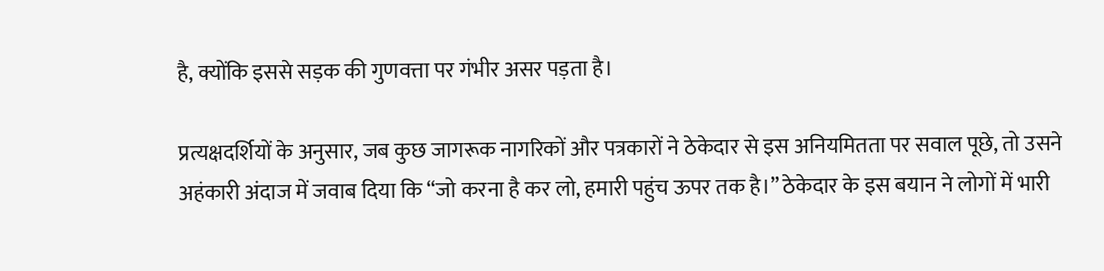है, क्योंकि इससे सड़क की गुणवत्ता पर गंभीर असर पड़ता है।

प्रत्यक्षदर्शियों के अनुसार, जब कुछ जागरूक नागरिकों और पत्रकारों ने ठेकेदार से इस अनियमितता पर सवाल पूछे, तो उसने अहंकारी अंदाज में जवाब दिया कि “जो करना है कर लो, हमारी पहुंच ऊपर तक है।” ठेकेदार के इस बयान ने लोगों में भारी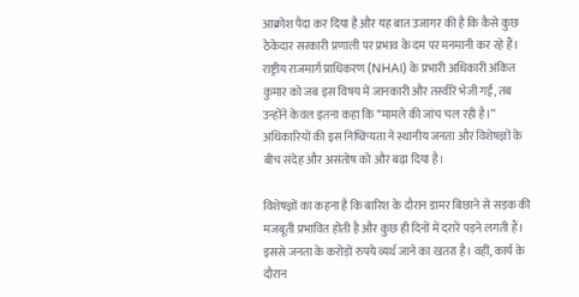आक्रोश पैदा कर दिया है और यह बात उजागर की है कि कैसे कुछ ठेकेदार सरकारी प्रणाली पर प्रभाव के दम पर मनमानी कर रहे हैं।
राष्ट्रीय राजमार्ग प्राधिकरण (NHAI) के प्रभारी अधिकारी अंकित कुमार को जब इस विषय में जानकारी और तस्वीरें भेजी गईं, तब उन्होंने केवल इतना कहा कि “मामले की जांच चल रही है।” अधिकारियों की इस निष्क्रियता ने स्थानीय जनता और विशेषज्ञों के बीच संदेह और असंतोष को और बढ़ा दिया है।

विशेषज्ञों का कहना है कि बारिश के दौरान डामर बिछाने से सड़क की मजबूती प्रभावित होती है और कुछ ही दिनों में दरारें पड़ने लगती हैं। इससे जनता के करोड़ों रुपये व्यर्थ जाने का खतरा है। वहीं, कार्य के दौरान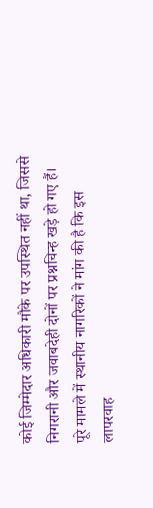कोई जिम्मेदार अधिकारी मौके पर उपस्थित नहीं था, जिससे निगरानी और जवाबदेही दोनों पर प्रश्नचिन्ह खड़े हो गए हैं।
पूरे मामले में स्थानीय नागरिकों ने मांग की है कि इस लापरवाह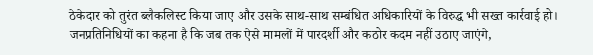ठेकेदार को तुरंत ब्लैकलिस्ट किया जाए और उसके साथ-साथ सम्बंधित अधिकारियों के विरुद्ध भी सख्त कार्रवाई हो। जनप्रतिनिधियों का कहना है कि जब तक ऐसे मामलों में पारदर्शी और कठोर कदम नहीं उठाए जाएंगे,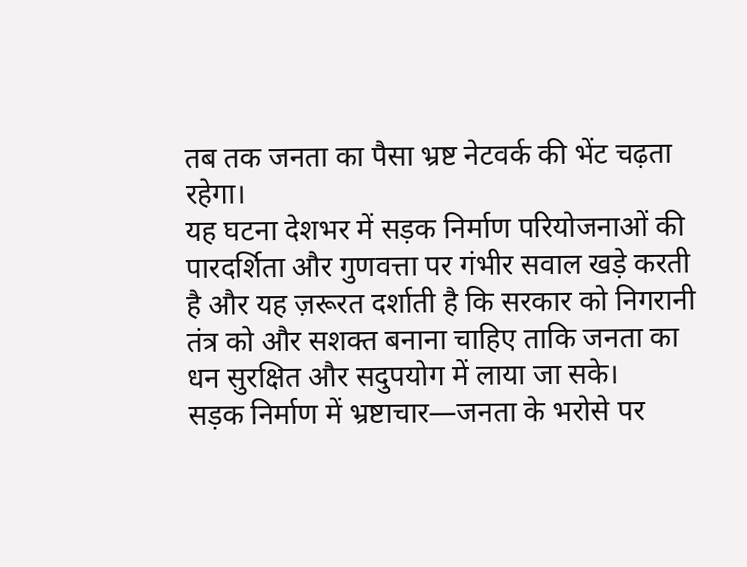तब तक जनता का पैसा भ्रष्ट नेटवर्क की भेंट चढ़ता रहेगा।
यह घटना देशभर में सड़क निर्माण परियोजनाओं की पारदर्शिता और गुणवत्ता पर गंभीर सवाल खड़े करती है और यह ज़रूरत दर्शाती है कि सरकार को निगरानी तंत्र को और सशक्त बनाना चाहिए ताकि जनता का धन सुरक्षित और सदुपयोग में लाया जा सके।
सड़क निर्माण में भ्रष्टाचार—जनता के भरोसे पर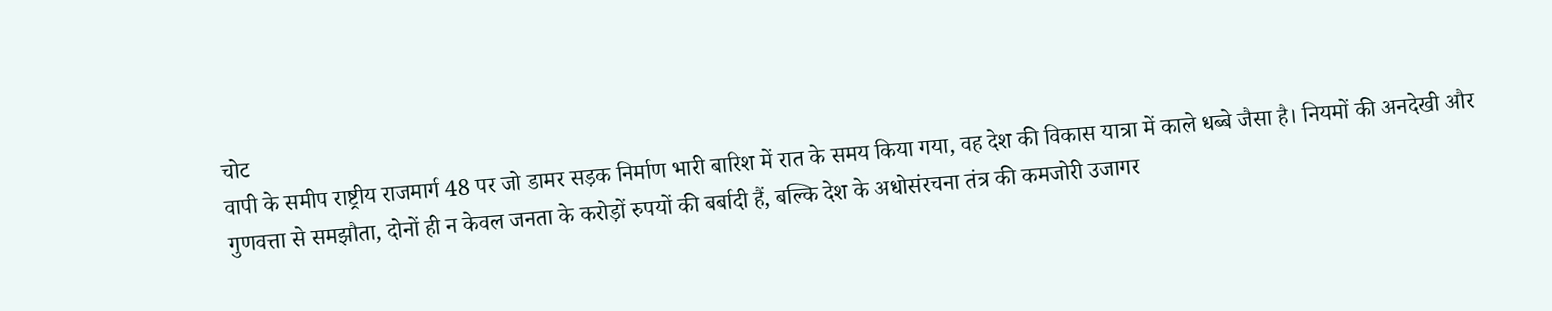चोट
वापी के समीप राष्ट्रीय राजमार्ग 48 पर जो डामर सड़क निर्माण भारी बारिश में रात के समय किया गया, वह देश की विकास यात्रा में काले धब्बे जैसा है। नियमों की अनदेखी और गुणवत्ता से समझौता, दोनों ही न केवल जनता के करोड़ों रुपयों की बर्बादी हैं, बल्कि देश के अधोसंरचना तंत्र की कमजोरी उजागर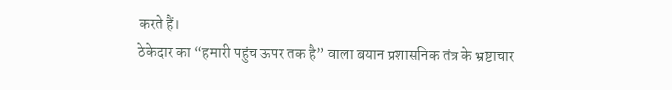करते हैं।
ठेकेदार का “हमारी पहुंच ऊपर तक है” वाला बयान प्रशासनिक तंत्र के भ्रष्टाचार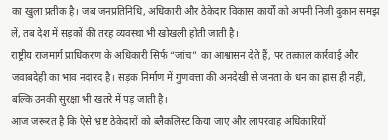का खुला प्रतीक है। जब जनप्रतिनिधि, अधिकारी और ठेकेदार विकास कार्यों को अपनी निजी दुकान समझ लें, तब देश में सड़कों की तरह व्यवस्था भी खोखली होती जाती है।
राष्ट्रीय राजमार्ग प्राधिकरण के अधिकारी सिर्फ “जांच” का आश्वासन देते हैं, पर तत्काल कार्रवाई और जवाबदेही का भाव नदारद है। सड़क निर्माण में गुणवत्ता की अनदेखी से जनता के धन का ह्रास ही नहीं, बल्कि उनकी सुरक्षा भी खतरे में पड़ जाती है।
आज जरूरत है कि ऐसे भ्रष्ट ठेकेदारों को ब्लैकलिस्ट किया जाए और लापरवाह अधिकारियों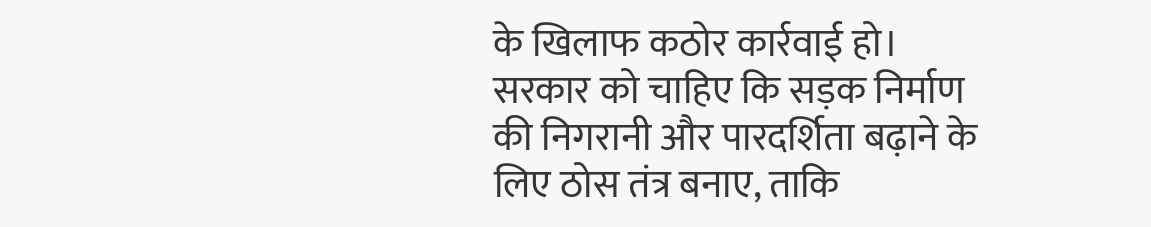के खिलाफ कठोर कार्रवाई हो।
सरकार को चाहिए कि सड़क निर्माण की निगरानी और पारदर्शिता बढ़ाने के लिए ठोस तंत्र बनाए, ताकि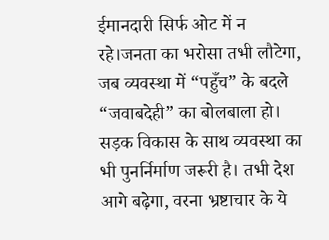ईमानदारी सिर्फ ओट में न रहे।जनता का भरोसा तभी लौटेगा, जब व्यवस्था में “पहुँच” के बदले “जवाबदेही” का बोलबाला हो।
सड़क विकास के साथ व्यवस्था का भी पुनर्निर्माण जरूरी है। तभी देश आगे बढ़ेगा, वरना भ्रष्टाचार के ये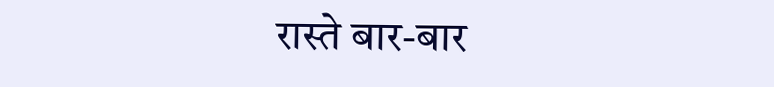रास्ते बार-बार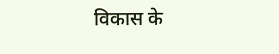विकास के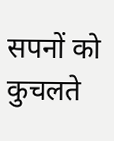सपनों को कुचलते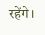रहेंगे।